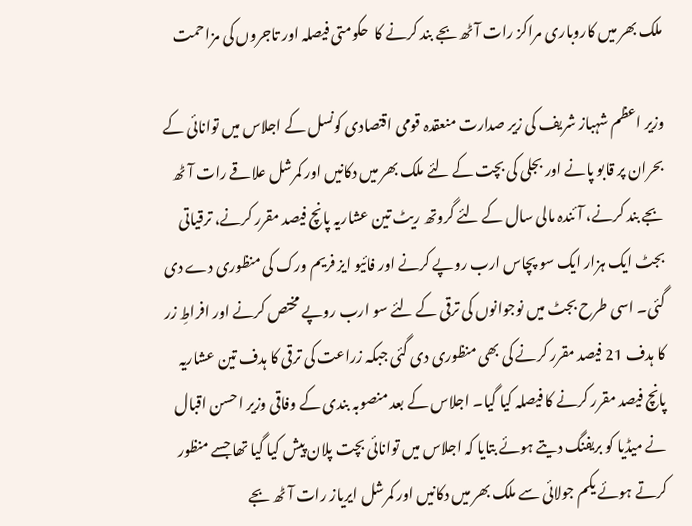ملک بھر میں کاروباری مراکز رات آٹھ بجے بند کرنے کا  حکومتی فیصلہ اور تاجروں کی مزاحمت

وزیر اعظم شہباز شریف کی زیر صدارت منعقدہ قومی اقتصادی کونسل کے اجلاس میں توانائی کے بحران پر قابو پانے اور بجلی کی بچت کے لئے ملک بھر میں دکانیں اور کمرشل علاقے رات آٹھ بجے بند کرنے، آئندہ مالی سال کے لئے گروتھ ریٹ تین عشاریہ پانچ فیصد مقرر کرنے، ترقیاتی بجٹ ایک ہزار ایک سو پچاس ارب روپے کرنے اور فائیو ایز فریم ورک کی منظوری دے دی گئی۔ اسی طرح بجٹ میں نوجوانوں کی ترقی کے لئے سو ارب روپے مختص کرنے اور افراطِ زر کا ہدف 21 فیصد مقرر کرنے کی بھی منظوری دی گئی جبکہ زراعت کی ترقی کا ہدف تین عشاریہ پانچ فیصد مقرر کرنے کا فیصلہ کیا گیا۔ اجلاس کے بعد منصوبہ بندی کے وفاقی وزیر احسن اقبال نے میڈیا کو بریفنگ دیتے ہوئے بتایا کہ اجلاس میں توانائی بچت پلان پیش کیا گیا تھا جسے منظور کرتے ہوئے یکم جولائی سے ملک بھر میں دکانیں اور کمرشل ایریاز رات آٹھ بجے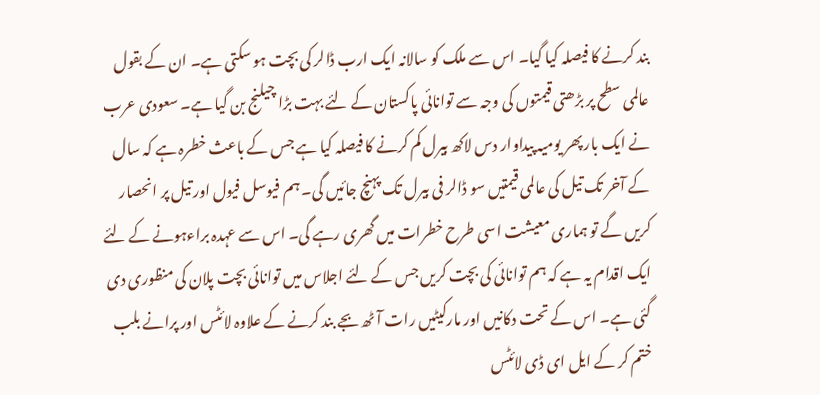بند کرنے کا فیصلہ کیا گیا۔ اس سے ملک کو سالانہ ایک ارب ڈالر کی بچت ہو سکتی ہے۔ ان کے بقول عالمی سطح پر بڑھتی قیمتوں کی وجہ سے توانائی پاکستان کے لئے بہت بڑا چیلنج بن گیا ہے۔ سعودی عرب نے ایک بار پھر یومیہ پیداوار دس لاکھ بیرل کم کرنے کا فیصلہ کیا ہے جس کے باعث خطرہ ہے کہ سال کے آخر تک تیل کی عالمی قیمتیں سو ڈالر فی بیرل تک پہنچ جائیں گی۔ ہم فیوسل فیول اور تیل پر انحصار کریں گے تو ہماری معیشت اسی طرح خطرات میں گھری رہے گی۔ اس سے عہدہ براءہونے کے لئے ایک اقدام یہ ہے کہ ہم توانائی کی بچت کریں جس کے لئے اجلاس میں توانائی بچت پلان کی منظوری دی گئی ہے۔ اس کے تحت دکانیں اور مارکیٹیں رات آٹھ بجے بند کرنے کے علاوہ لائٹس اور پرانے بلب ختم کر کے ایل ای ڈی لائٹس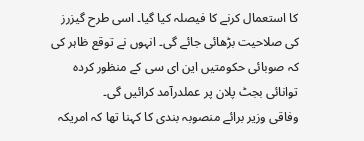کا استعمال کرنے کا فیصلہ کیا گیا۔ اسی طرح گیزرز کی صلاحیت بڑھائی جائے گی۔ انہوں نے توقع ظاہر کی کہ صوبائی حکومتیں این ای سی کے منظور کردہ توانائی بجٹ پلان پر عملدرآمد کرائیں گی۔
وفاقی وزیر برائے منصوبہ بندی کا کہنا تھا کہ امریکہ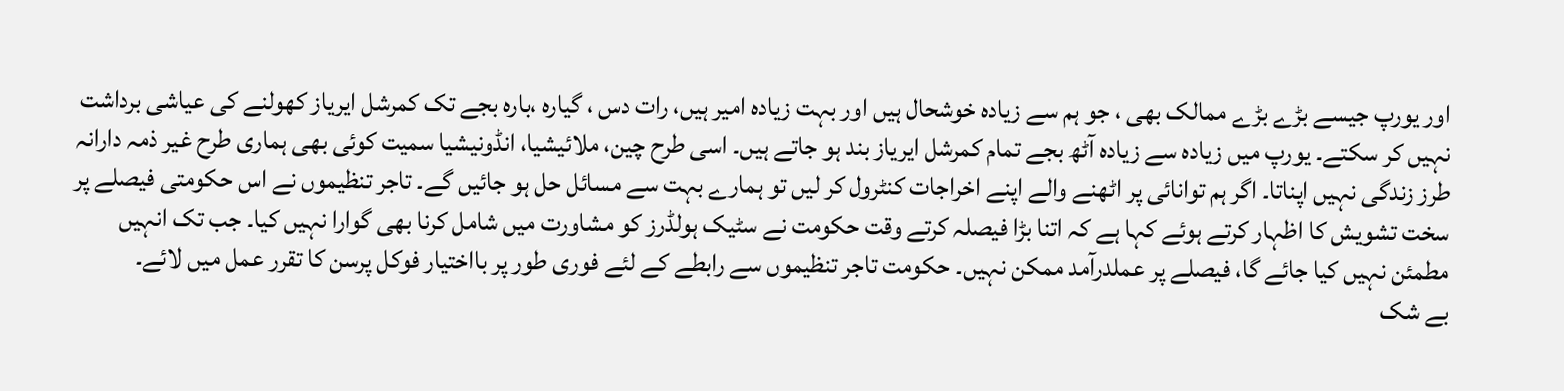اور یورپ جیسے بڑے بڑے ممالک بھی ، جو ہم سے زیادہ خوشحال ہیں اور بہت زیادہ امیر ہیں، رات دس ، گیارہ ،بارہ بجے تک کمرشل ایریاز کھولنے کی عیاشی برداشت نہیں کر سکتے۔ یورپ میں زیادہ سے زیادہ آٹھ بجے تمام کمرشل ایریاز بند ہو جاتے ہیں۔ اسی طرح چین، ملائیشیا، انڈونیشیا سمیت کوئی بھی ہماری طرح غیر ذمہ دارانہ طرز زندگی نہیں اپناتا۔ اگر ہم توانائی پر اٹھنے والے اپنے اخراجات کنٹرول کر لیں تو ہمارے بہت سے مسائل حل ہو جائیں گے۔ تاجر تنظیموں نے اس حکومتی فیصلے پر سخت تشویش کا اظہار کرتے ہوئے کہا ہے کہ اتنا بڑا فیصلہ کرتے وقت حکومت نے سٹیک ہولڈرز کو مشاورت میں شامل کرنا بھی گوارا نہیں کیا۔ جب تک انہیں مطمئن نہیں کیا جائے گا، فیصلے پر عملدرآمد ممکن نہیں۔ حکومت تاجر تنظیموں سے رابطے کے لئے فوری طور پر بااختیار فوکل پرسن کا تقرر عمل میں لائے۔
بے شک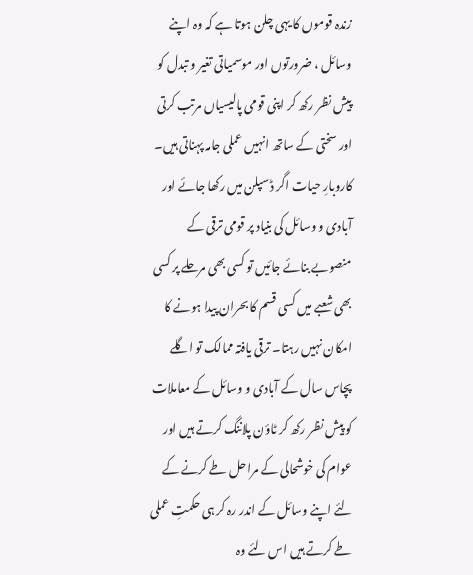زندہ قوموں کا یہی چلن ہوتا ہے کہ وہ اپنے وسائل ، ضرورتوں اور موسمیاتی تغیر و تبدل کو پیش نظر رکھ کر اپنی قومی پالیسیاں مرتب کرتی اور سختی کے ساتھ انہیں عملی جامہ پہناتی ہیں۔ کاروبارِ حیات اگر ڈسپلن میں رکھا جائے اور آبادی و وسائل کی بنیاد پر قومی ترقی کے منصوبے بنائے جائیں تو کسی بھی مرحلے پر کسی بھی شعبے میں کسی قسم کا بحران پیدا ہونے کا امکان نہیں رہتا۔ ترقی یافتہ ممالک تو اگلے پچاس سال کے آبادی و وسائل کے معاملات کو پیش نظر رکھ کر ٹاؤن پلاننگ کرتے ہیں اور عوام کی خوشحالی کے مراحل طے کرنے کے لئے اپنے وسائل کے اندر رہ کر ہی حکمتِ عملی طے کرتے ہیں اس لئے وہ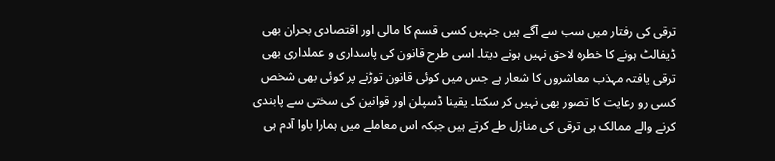ترقی کی رفتار میں سب سے آگے ہیں جنہیں کسی قسم کا مالی اور اقتصادی بحران بھی ڈیفالٹ ہونے کا خطرہ لاحق نہیں ہونے دیتا۔ اسی طرح قانون کی پاسداری و عملداری بھی ترقی یافتہ مہذب معاشروں کا شعار ہے جس میں کوئی قانون توڑنے پر کوئی بھی شخص کسی رو رعایت کا تصور بھی نہیں کر سکتا۔ یقینا ڈسپلن اور قوانین کی سختی سے پابندی کرنے والے ممالک ہی ترقی کی منازل طے کرتے ہیں جبکہ اس معاملے میں ہمارا باوا آدم ہی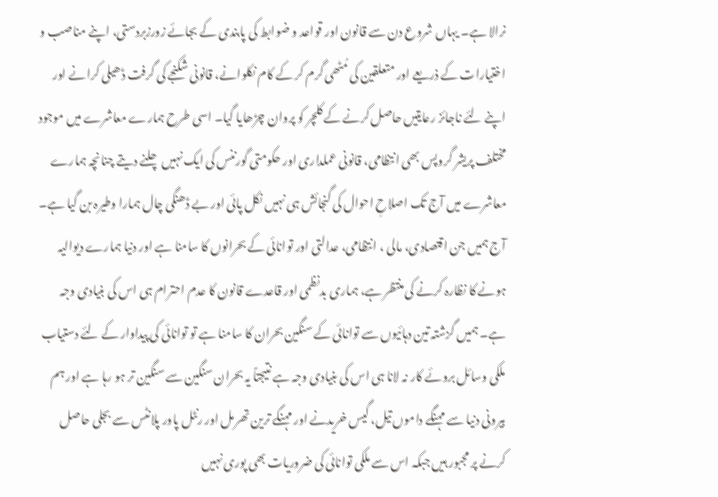نرالا ہے۔ یہاں شروع دن سے قانون اور قواعد و ضوابط کی پابندی کے بجائے زورزبردستی، اپنے مناصب و اختیارات کے ذریعے اور متعلقین کی مُٹھی گرم کر کے کام نکلوانے، قانونی شکنجے کی گرفت ڈھیلی کرانے اور اپنے لئے ناجائز رعایتیں حاصل کرنے کے کلچر کو پروان چڑھایا گیا۔ اسی طرح ہمارے معاشرے میں موجود مختلف پریشر گروپس بھی انتظامی، قانونی عملداری اور حکومتی گورننس کی ایک نہیں چلنے دیتے چنانچہ ہمارے معاشرے میں آج تک اصلاحِ احوال کی گنجائش ہی نہیں نکل پائی اور بے ڈھنگی چال ہمارا وطیرہ بن گیا ہے۔
آج ہمیں جن اقتصادی، مالی ، انتظامی، عدالتی اور توانائی کے بحرانوں کا سامنا ہے اور دنیا ہمارے دیوالیہ ہونے کا نظارہ کرنے کی منتظر ہے، ہماری بدنظمی اور قاعدے قانون کا عدم احترام ہی اس کی بنیادی وجہ ہے۔ ہمیں گزشتہ تین دہائیوں سے توانائی کے سنگین بحران کا سامنا ہے تو توانائی کی پیداوار کے لئے دستیاب ملکی وسائل بروئے کار نہ لانا ہی اس کی بنیادی وجہ ہے نتیجتاً یہ بحران سنگین سے سنگین تر ہو رہا ہے اور ہم بیرونی دنیا سے مہنگے داموں تیل، گیس خریدنے اور مہنگے ترین تھرمل اور رنٹل پاور پلانٹس سے بجلی حاصل کرنے پر مجبور ہیں جبکہ اس سے ملکی توانائی کی ضروریات بھی پوری نہیں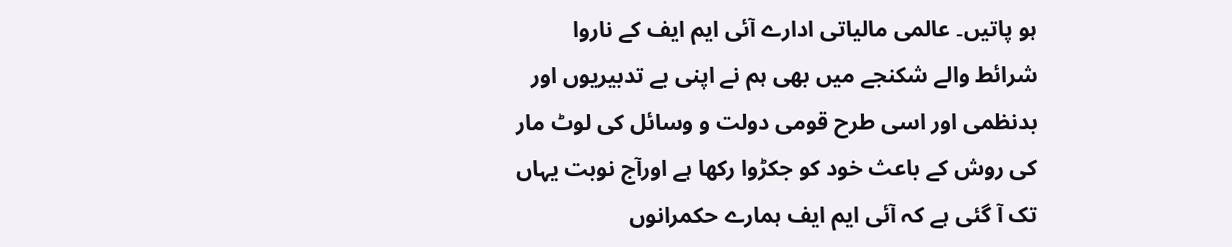ہو پاتیں۔ عالمی مالیاتی ادارے آئی ایم ایف کے ناروا شرائط والے شکنجے میں بھی ہم نے اپنی بے تدبیریوں اور بدنظمی اور اسی طرح قومی دولت و وسائل کی لوٹ مار کی روش کے باعث خود کو جکڑوا رکھا ہے اورآج نوبت یہاں تک آ گئی ہے کہ آئی ایم ایف ہمارے حکمرانوں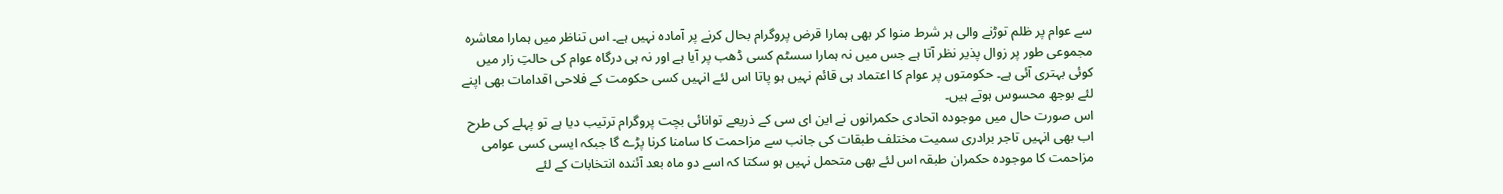سے عوام پر ظلم توڑنے والی ہر شرط منوا کر بھی ہمارا قرض پروگرام بحال کرنے پر آمادہ نہیں ہے۔ اس تناظر میں ہمارا معاشرہ مجموعی طور پر زوال پذیر نظر آتا ہے جس میں نہ ہمارا سسٹم کسی ڈھب پر آیا ہے اور نہ ہی درگاہ عوام کی حالتِ زار میں کوئی بہتری آئی ہے۔ حکومتوں پر عوام کا اعتماد ہی قائم نہیں ہو پاتا اس لئے انہیں کسی حکومت کے فلاحی اقدامات بھی اپنے لئے بوجھ محسوس ہوتے ہیں۔
اس صورت حال میں موجودہ اتحادی حکمرانوں نے این ای سی کے ذریعے توانائی بچت پروگرام ترتیب دیا ہے تو پہلے کی طرح اب بھی انہیں تاجر برادری سمیت مختلف طبقات کی جانب سے مزاحمت کا سامنا کرنا پڑے گا جبکہ ایسی کسی عوامی مزاحمت کا موجودہ حکمران طبقہ اس لئے بھی متحمل نہیں ہو سکتا کہ اسے دو ماہ بعد آئندہ انتخابات کے لئے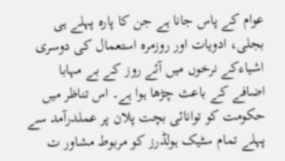عوام کے پاس جانا ہے جن کا پارہ پہلے ہی بجلی، ادویات اور روزمرہ استعمال کی دوسری اشیاءکے نرخوں میں آئے روز کے بے مہابا اضافے کے باعث چڑھا ہوا ہے۔ اس تناظر میں حکومت کو توانائی بچت پلان پر عملدرآمد سے پہلے تمام سٹیک ہولڈرز کو مربوط مشاور ت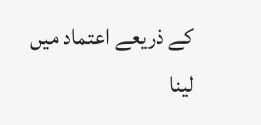کے ذریعے اعتماد میں لینا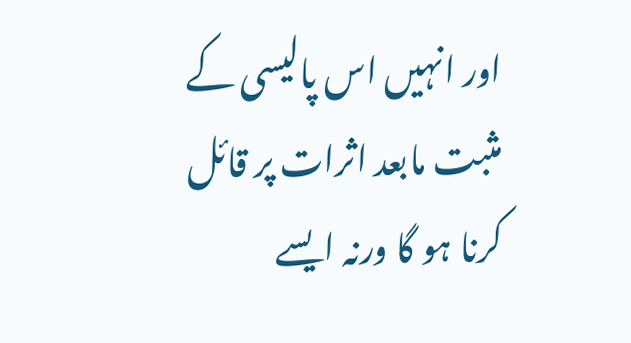اور انہیں اس پالیسی کے مثبت مابعد اثرات پر قائل کرنا ہو گا ورنہ ایسے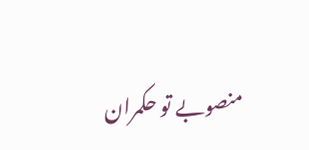منصوبے تو حکمران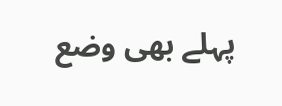پہلے بھی وضع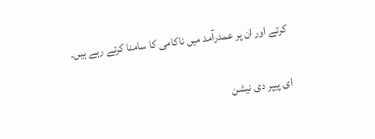کرتے اور ان پر عمدرآمد میں ناکامی کا سامنا کرتے رہے ہیں۔

ای پیپر دی نیشن